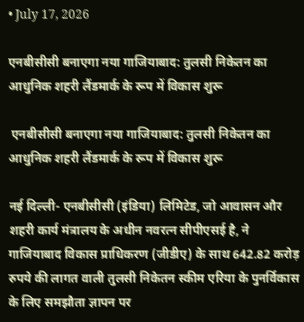• July 17, 2026

एनबीसीसी बनाएगा नया गाजियाबाद: तुलसी निकेतन का आधुनिक शहरी लैंडमार्क के रूप में विकास शुरू

 एनबीसीसी बनाएगा नया गाजियाबाद: तुलसी निकेतन का आधुनिक शहरी लैंडमार्क के रूप में विकास शुरू

नई दिल्ली- एनबीसीसी (इंडिया) लिमिटेड, जो आवासन और शहरी कार्य मंत्रालय के अधीन नवरत्न सीपीएसई है, ने गाजियाबाद विकास प्राधिकरण (जीडीए) के साथ 642.82 करोड़ रुपये की लागत वाली तुलसी निकेतन स्कीम एरिया के पुनर्विकास के लिए समझौता ज्ञापन पर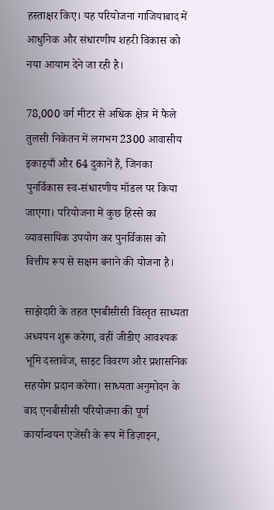हस्ताक्षर किए। यह परियोजना गाजियाबाद में आधुनिक और संधारणीय शहरी विकास को नया आयाम देने जा रही है।

78,000 वर्ग मीटर से अधिक क्षेत्र में फैले तुलसी निकेतन में लगभग 2300 आवासीय इकाइयाँ और 64 दुकानें हैं, जिनका पुनर्विकास स्व-संधारणीय मॉडल पर किया जाएगा। परियोजना में कुछ हिस्से का व्यावसायिक उपयोग कर पुनर्विकास को वित्तीय रूप से सक्षम बनाने की योजना है।

साझेदारी के तहत एनबीसीसी विस्तृत साध्यता अध्ययन शुरू करेगा, वहीं जीडीए आवश्यक भूमि दस्तावेज, साइट विवरण और प्रशासनिक सहयोग प्रदान करेगा। साध्यता अनुमोदन के बाद एनबीसीसी परियोजना की पूर्ण कार्यान्वयन एजेंसी के रूप में डिज़ाइन,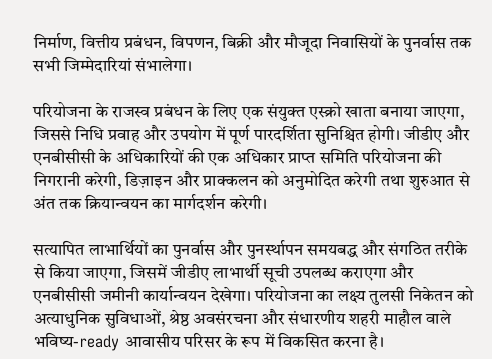निर्माण, वित्तीय प्रबंधन, विपणन, बिक्री और मौजूदा निवासियों के पुनर्वास तक सभी जिम्मेदारियां संभालेगा।

परियोजना के राजस्व प्रबंधन के लिए एक संयुक्त एस्क्रो खाता बनाया जाएगा, जिससे निधि प्रवाह और उपयोग में पूर्ण पारदर्शिता सुनिश्चित होगी। जीडीए और एनबीसीसी के अधिकारियों की एक अधिकार प्राप्त समिति परियोजना की निगरानी करेगी, डिज़ाइन और प्राक्कलन को अनुमोदित करेगी तथा शुरुआत से अंत तक क्रियान्वयन का मार्गदर्शन करेगी।

सत्यापित लाभार्थियों का पुनर्वास और पुनर्स्थापन समयबद्ध और संगठित तरीके से किया जाएगा, जिसमें जीडीए लाभार्थी सूची उपलब्ध कराएगा और एनबीसीसी जमीनी कार्यान्वयन देखेगा। परियोजना का लक्ष्य तुलसी निकेतन को अत्याधुनिक सुविधाओं, श्रेष्ठ अवसंरचना और संधारणीय शहरी माहौल वाले भविष्य-ready आवासीय परिसर के रूप में विकसित करना है।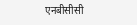एनबीसीसी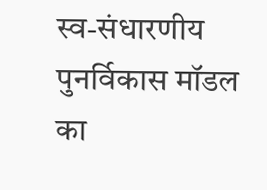स्व-संधारणीय पुनर्विकास मॉडल का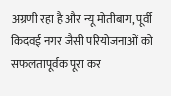अग्रणी रहा है और न्यू मोतीबाग, पूर्वी किदवई नगर जैसी परियोजनाओं को सफलतापूर्वक पूरा कर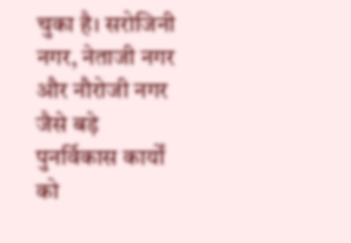चुका है। सरोजिनी नगर, नेताजी नगर और नौरोजी नगर जैसे बड़े पुनर्विकास कार्यों को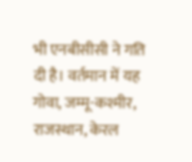भी एनबीसीसी ने गति दी है। वर्तमान में यह गोवा, जम्मू-कश्मीर, राजस्थान, केरल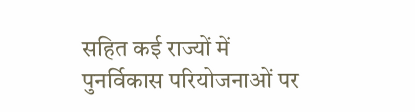सहित कई राज्यों में पुनर्विकास परियोजनाओं पर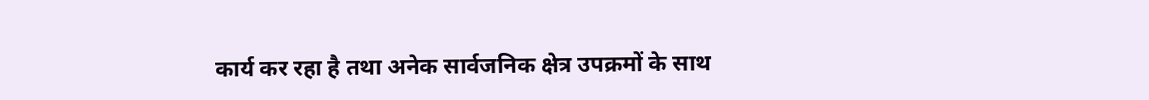कार्य कर रहा है तथा अनेक सार्वजनिक क्षेत्र उपक्रमों के साथ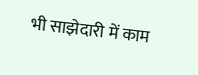भी साझेदारी में काम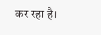कर रहा है।